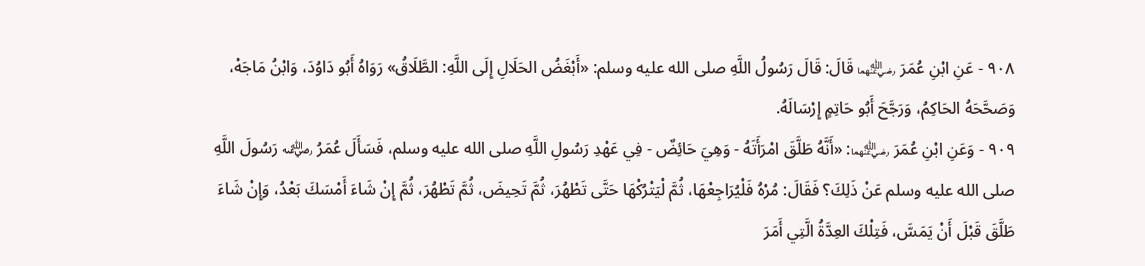٩٠٨ - عَنِ ابْنِ عُمَرَ ﵄ قَالَ: قَالَ رَسُولُ اللَّهِ صلى الله عليه وسلم: «أَبْغَضُ الحَلَالِ إِلَى اللَّهِ: الطَّلَاقُ» رَوَاهُ أَبُو دَاوُدَ، وَابْنُ مَاجَهْ، وَصَحَّحَهُ الحَاكِمُ، وَرَجَّحَ أَبُو حَاتِمٍ إِرْسَالَهُ.
٩٠٩ - وَعَنِ ابْنِ عُمَرَ ﵄: «أَنَّهُ طَلَّقَ امْرَأَتَهُ - وَهِيَ حَائِضٌ - فِي عَهْدِ رَسُولِ اللَّهِ صلى الله عليه وسلم، فَسَأَلَ عُمَرُ ﵁ رَسُولَ اللَّهِ صلى الله عليه وسلم عَنْ ذَلِكَ؟ فَقَالَ: مُرْهُ فَلْيُرَاجِعْهَا، ثُمَّ لْيَتْرُكْهَا حَتَّى تَطْهُرَ، ثُمَّ تَحِيضَ، ثُمَّ تَطْهُرَ، ثُمَّ إِنْ شَاءَ أَمْسَكَ بَعْدُ، وَإِنْ شَاءَ طَلَّقَ قَبْلَ أَنْ يَمَسَّ، فَتِلْكَ العِدَّةُ الَّتِي أَمَرَ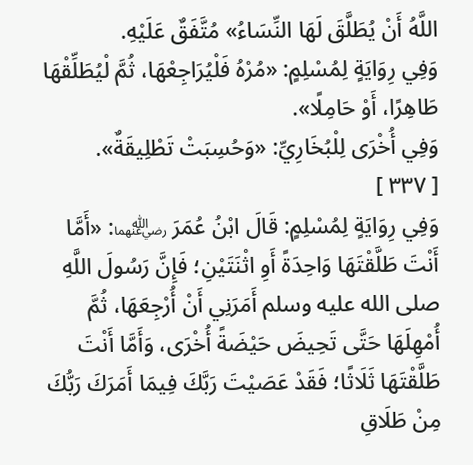اللَّهُ أَنْ يُطَلَّقَ لَهَا النِّسَاءُ» مُتَّفَقٌ عَلَيْهِ.
وَفِي رِوَايَةٍ لِمُسْلِمٍ: «مُرْهُ فَلْيُرَاجِعْهَا، ثُمَّ لْيُطَلِّقْهَا طَاهِرًا، أَوْ حَامِلًا».
وَفِي أُخْرَى لِلْبُخَارِيِّ: «وَحُسِبَتْ تَطْلِيقَةٌ».
[ ٣٣٧ ]
وَفِي رِوَايَةٍ لِمُسْلِمٍ: قَالَ ابْنُ عُمَرَ ﵄: «أَمَّا أَنْتَ طَلَّقْتَهَا وَاحِدَةً أَوِ اثْنَتَيْنِ؛ فَإِنَّ رَسُولَ اللَّهِ صلى الله عليه وسلم أَمَرَنِي أَنْ أُرْجِعَهَا، ثُمَّ أُمْهِلَهَا حَتَّى تَحِيضَ حَيْضَةً أُخْرَى، وَأَمَّا أَنْتَ طَلَّقْتَهَا ثَلَاثًا؛ فَقَدْ عَصَيْتَ رَبَّكَ فِيمَا أَمَرَكَ رَبُّكَ مِنْ طَلَاقِ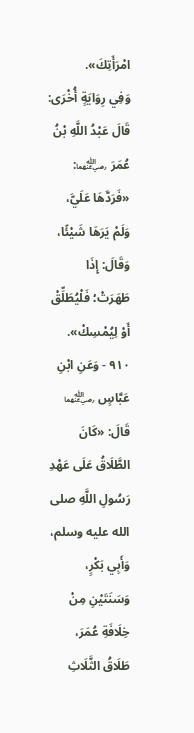امْرَأَتِكَ».
وَفِي رِوَايَةٍ أُخْرَى: قَالَ عَبْدُ اللَّهِ بْنُ عُمَرَ ﵄: «فَرَدَّهَا عَلَيَّ، وَلَمْ يَرَهَا شَيْئًا، وَقَالَ: إِذَا طَهَرَتْ؛ فَلْيُطَلِّقْ أَوْ لِيُمْسِكْ».
٩١٠ - وَعَنِ ابْنِ عَبَّاسٍ ﵄ قَالَ: «كَانَ الطَّلَاقُ عَلَى عَهْدِ رَسُولِ اللَّهِ صلى الله عليه وسلم، وَأَبِي بَكْرٍ، وَسَنَتَيْنِ مِنْ خِلَافَةِ عُمَرَ، طَلَاقُ الثَّلَاثِ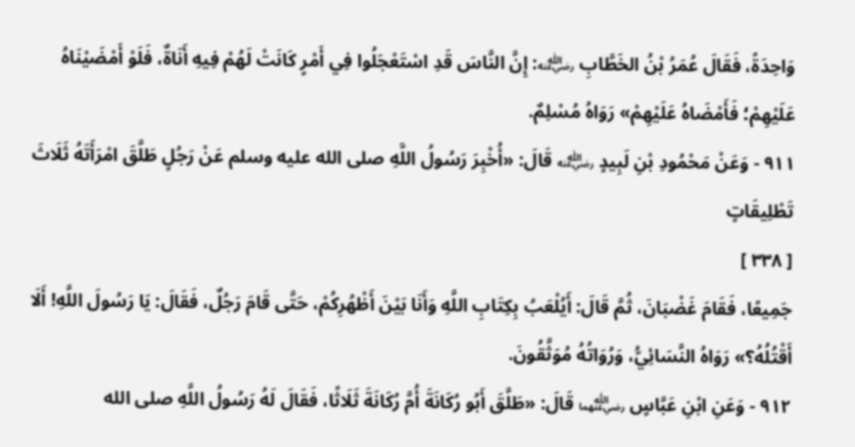وَاحِدَةً، فَقَالَ عُمَرُ بْنُ الخَطَّابِ ﵁: إِنَّ النَّاسَ قَدِ اسْتَعْجَلُوا فِي أَمْرٍ كَانَتْ لَهُمْ فِيهِ أَنَاةٌ، فَلَوْ أَمْضَيْنَاهُ عَلَيْهِمْ؛ فَأَمْضَاهُ عَلَيْهِمْ» رَوَاهُ مُسْلِمٌ.
٩١١ - وَعَنْ مَحْمُودِ بْنِ لَبِيدٍ ﵁ قَالَ: «أُخْبِرَ رَسُولُ اللَّهِ صلى الله عليه وسلم عَنْ رَجُلٍ طَلَّقَ امْرَأَتَهُ ثَلَاثَ تَطْلِيقَاتٍ
[ ٣٣٨ ]
جَمِيعًا، فَقَامَ غَضْبَانَ، ثُمَّ قَالَ: أَيُلْعَبُ بِكِتَابِ اللَّهِ وَأَنَا بَيْنَ أَظْهُرِكُمْ، حَتَّى قَامَ رَجُلٌ، فَقَالَ: يَا رَسُولَ اللَّهِ! أَلَا أَقْتُلُهُ؟» رَوَاهُ النَّسَائِيُّ، وَرُوَاتُهُ مُوَثَّقُونَ.
٩١٢ - وَعَنِ ابْنِ عَبَّاسٍ ﵄ قَالَ: «طَلَّقَ أَبُو رُكَانَةَ أُمَّ رُكَانَةَ ثَلَاثًا، فَقَالَ لَهُ رَسُولُ اللَّهِ صلى الله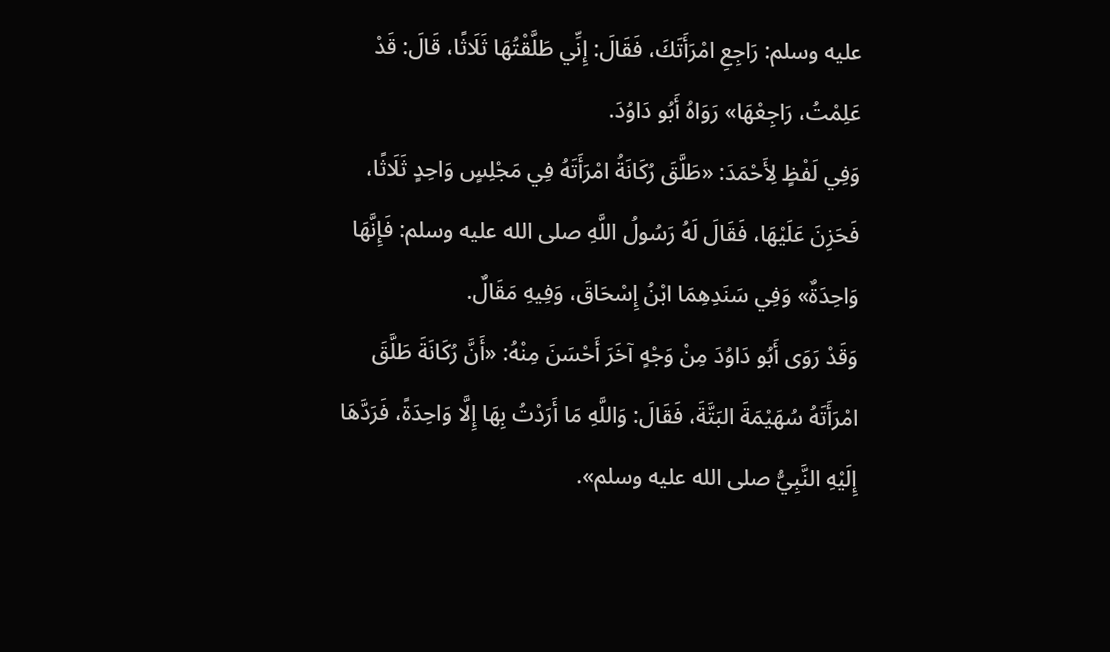عليه وسلم: رَاجِعِ امْرَأَتَكَ، فَقَالَ: إِنِّي طَلَّقْتُهَا ثَلَاثًا، قَالَ: قَدْ عَلِمْتُ، رَاجِعْهَا» رَوَاهُ أَبُو دَاوُدَ.
وَفِي لَفْظٍ لِأَحْمَدَ: «طَلَّقَ رُكَانَةُ امْرَأَتَهُ فِي مَجْلِسٍ وَاحِدٍ ثَلَاثًا، فَحَزِنَ عَلَيْهَا، فَقَالَ لَهُ رَسُولُ اللَّهِ صلى الله عليه وسلم: فَإِنَّهَا وَاحِدَةٌ» وَفِي سَنَدِهِمَا ابْنُ إِسْحَاقَ، وَفِيهِ مَقَالٌ.
وَقَدْ رَوَى أَبُو دَاوُدَ مِنْ وَجْهٍ آخَرَ أَحْسَنَ مِنْهُ: «أَنَّ رُكَانَةَ طَلَّقَ امْرَأَتَهُ سُهَيْمَةَ البَتَّةَ، فَقَالَ: وَاللَّهِ مَا أَرَدْتُ بِهَا إِلَّا وَاحِدَةً، فَرَدَّهَا إِلَيْهِ النَّبِيُّ صلى الله عليه وسلم».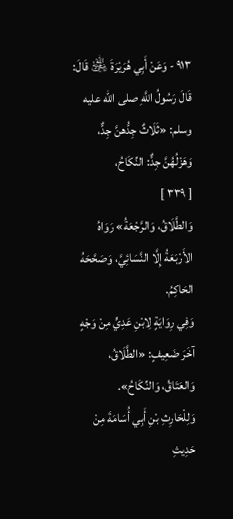٩١٣ - وَعَنْ أَبِي هُرَيْرَةَ ﵁ قَالَ: قَالَ رَسُولُ اللَّهِ صلى الله عليه وسلم: «ثَلَاثٌ جِدُّهنَّ جِدٌّ، وَهَزْلُهُنَّ جِدٌّ: النِّكَاحُ،
[ ٣٣٩ ]
وَالطَّلَاقُ، وَالرَّجْعَةُ» رَوَاهُ الأَرْبَعَةُ إِلَّا النَّسَائِيَّ، وَصَحَّحَهُ الحَاكِمُ.
وَفِي رِوَايَةٍ لِابْنِ عَدِيٍّ مِنْ وَجْهٍ آخَرَ ضَعِيفٍ: «الطَّلَاقُ، وَالعَتَاقُ، وَالنِّكَاحُ».
وَلِلْحَارِثِ بْنِ أَبِي أُسَامَةَ مِنْ حَدِيثِ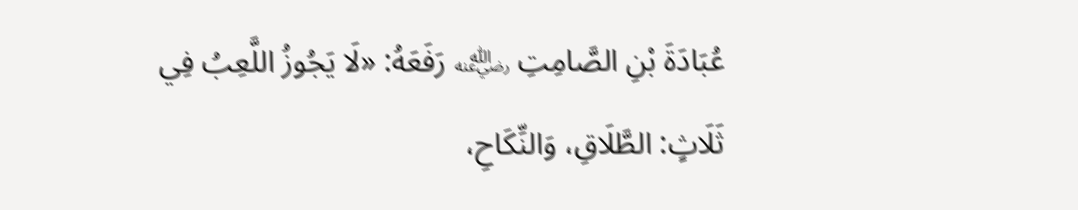عُبَادَةَ بْنِ الصَّامِتِ ﵁ رَفَعَهُ: «لَا يَجُوزُ اللَّعِبُ فِي ثَلَاثٍ: الطَّلَاقِ، وَالنِّكَاحِ،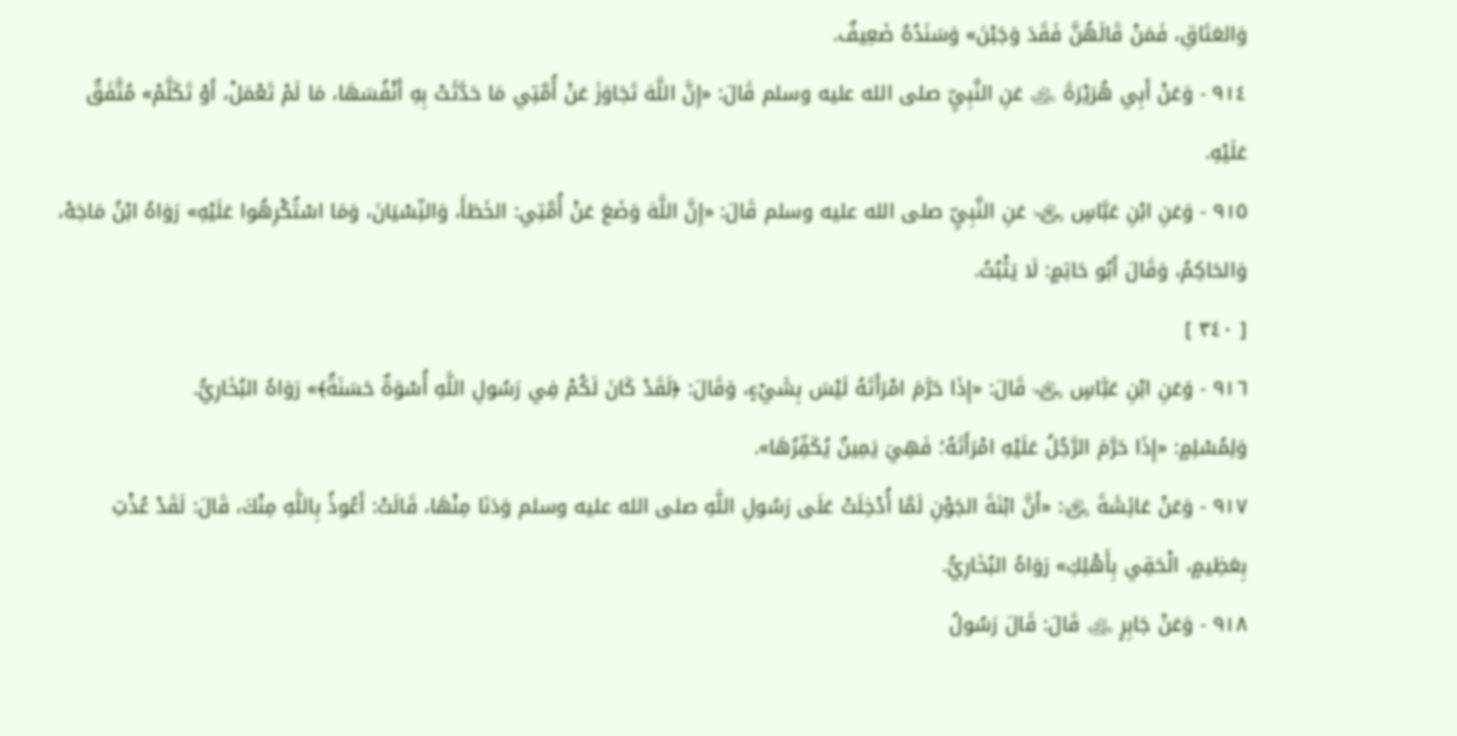وَالعَتَاقِ، فَمَنْ قَالَهُنَّ فَقَدَ وَجَبْنَ» وَسَنَدُهُ ضَعِيفٌ.
٩١٤ - وَعَنْ أَبِي هُرَيْرَةَ ﵁ عَنِ النَّبِيِّ صلى الله عليه وسلم قَالَ: «إِنَّ اللَّهَ تَجَاوَزَ عَنْ أُمَّتِي مَا حَدَّثَتْ بِهِ أَنْفُسَهَا، مَا لَمْ تَعْمَلْ، أَوْ تَكَلَّمْ» مُتَّفَقٌ عَلَيْهِ.
٩١٥ - وَعَنِ ابْنِ عَبَّاسٍ ﵄ عَنِ النَّبِيِّ صلى الله عليه وسلم قَالَ: «إِنَّ اللَّهَ وَضَعَ عَنْ أُمَّتِي: الخَطَأَ، وَالنِّسْيَانَ، وَمَا اسْتُكْرِهُوا عَلَيْهِ» رَوَاهُ ابْنُ مَاجَهْ، وَالحَاكِمُ، وَقَالَ أَبُو حَاتِمٍ: لَا يَثْبُتُ.
[ ٣٤٠ ]
٩١٦ - وَعَنِ ابْنِ عَبَّاسٍ ﵄ قَالَ: «إِذَا حَرَّمَ امْرَأَتَهُ لَيْسَ بِشَيْءٍ، وَقَالَ: ﴿لَقَدْ كَانَ لَكُمْ فِي رَسُولِ اللَّهِ أُسْوَةٌ حَسَنَةٌ﴾» رَوَاهُ البُخَارِيُّ.
وَلِمُسْلِمٍ: «إِذَا حَرَّمَ الرَّجُلُ عَلَيْهِ امْرَأَتَهُ؛ فَهِيَ يَمِينٌ يُكَفِّرُهَا».
٩١٧ - وَعَنْ عَائِشَةَ ﵂: «أَنَّ ابْنَةَ الجَوْنِ لَمَّا أُدْخِلَتْ عَلَى رَسُولِ اللَّهِ صلى الله عليه وسلم وَدَنَا مِنْهَا، قَالَتْ: أَعُوذُ بِاللَّهِ مِنْكَ، قَالَ: لَقَدْ عُذْتِ بِعَظِيمٍ، الْحَقِي بِأَهْلِكِ» رَوَاهُ البُخَارِيُّ.
٩١٨ - وَعَنْ جَابِرٍ ﵁ قَالَ: قَالَ رَسُولُ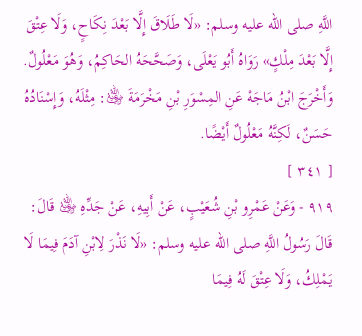اللَّهِ صلى الله عليه وسلم: «لَا طَلَاقَ إِلَّا بَعْدَ نِكَاحٍ، وَلَا عِتْقَ إِلَّا بَعْدَ مِلْكٍ» رَوَاهُ أَبُو يَعْلَى، وَصَحَّحَهُ الحَاكِمُ، وَهُوَ مَعْلُولٌ.
وَأَخْرَجَ ابْنُ مَاجَهْ عَنِ المِسْوَرِ بْنِ مَخْرَمَةَ ﵁: مِثْلَهُ، وَإِسْنَادُهُ حَسَنٌ، لَكِنَّهُ مَعْلُولٌ أَيْضًا.
[ ٣٤١ ]
٩١٩ - وَعَنْ عَمْرِو بْنِ شُعَيْبٍ، عَنْ أَبِيهِ، عَنْ جَدِّهِ ﵁ قَالَ: قَالَ رَسُولُ اللَّهِ صلى الله عليه وسلم: «لَا نَذْرَ لِابْنِ آدَمَ فِيمَا لَا يَمْلِكُ، وَلَا عِتْقَ لَهُ فِيمَا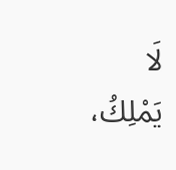لَا يَمْلِكُ،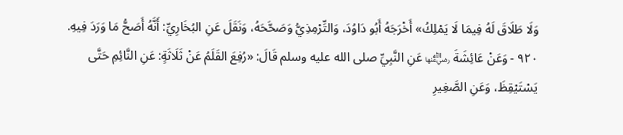وَلَا طَلَاقَ لَهُ فِيمَا لَا يَمْلِكُ» أَخْرَجَهُ أَبُو دَاوُدَ، وَالتِّرْمِذِيُّ وَصَحَّحَهُ، وَنَقَلَ عَنِ البُخَارِيِّ: أَنَّهُ أَصَحُّ مَا وَرَدَ فِيهِ.
٩٢٠ - وَعَنْ عَائِشَةَ ﵂ عَنِ النَّبِيِّ صلى الله عليه وسلم قَالَ: «رُفِعَ القَلَمُ عَنْ ثَلَاثَةٍ: عَنِ النَّائِمِ حَتَّى يَسْتَيْقِظَ، وَعَنِ الصَّغِيرِ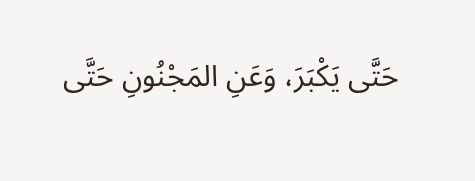حَتَّى يَكْبَرَ، وَعَنِ المَجْنُونِ حَتَّى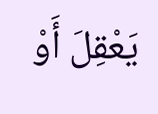يَعْقِلَ أَوْ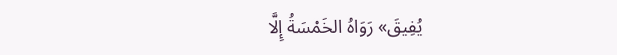يُفِيقَ» رَوَاهُ الخَمْسَةُ إِلَّا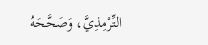التِّرْمِذِيَّ، وَصَحَّحَهُ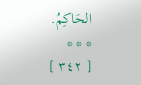الحَاكِمُ.
* * *
[ ٣٤٢ ]